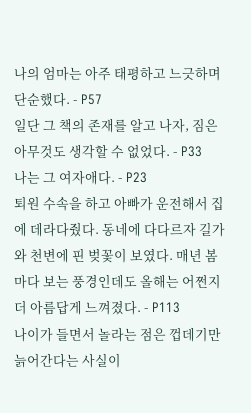나의 엄마는 아주 태평하고 느긋하며 단순했다. - P57
일단 그 책의 존재를 알고 나자, 짐은 아무것도 생각할 수 없었다. - P33
나는 그 여자애다. - P23
퇴원 수속을 하고 아빠가 운전해서 집에 데라다줬다. 동네에 다다르자 길가와 천변에 핀 벚꽃이 보였다. 매년 봄마다 보는 풍경인데도 올해는 어쩐지 더 아름답게 느껴졌다. - P113
나이가 들면서 놀라는 점은 껍데기만 늙어간다는 사실이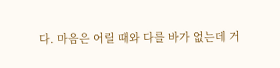다. 마음은 어릴 때와 다를 바가 없는데 거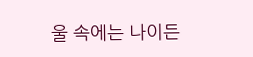울 속에는 나이든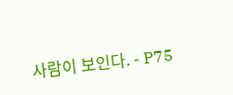사람이 보인다. - P75